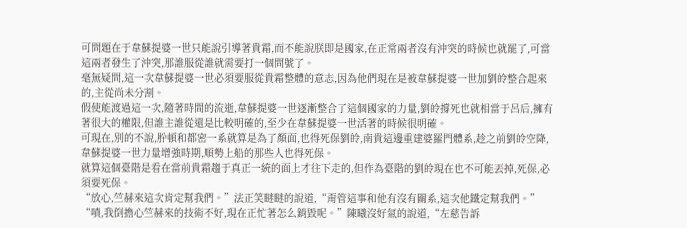可問題在于韋蘇提婆一世只能說引導著貴霜,而不能說朕即是國家,在正常兩者沒有沖突的時候也就罷了,可當這兩者發生了沖突,那誰服從誰就需要打一個問號了。
毫無疑問,這一次韋蘇提婆一世必須要服從貴霜整體的意志,因為他們現在是被韋蘇提婆一世加劉皊整合起來的,主從尚未分割。
假使能渡過這一次,隨著時間的流逝,韋蘇提婆一世逐漸整合了這個國家的力量,劉皊撐死也就相當于呂后,擁有著很大的權限,但誰主誰從還是比較明確的,至少在韋蘇提婆一世活著的時候很明確。
可現在,別的不說,肸頓和都密一系就算是為了顏面,也得死保劉皊,南貴這邊重建婆羅門體系,趁之前劉皊空降,韋蘇提婆一世力量增強時期,順勢上船的那些人也得死保。
就算這個臺階是看在當前貴霜趨于真正一統的面上才往下走的,但作為臺階的劉皊現在也不可能丟掉,死保,必須要死保。
“放心,竺赫來這次肯定幫我們。”法正笑瞇瞇的說道,“甭管這事和他有沒有關系,這次他鐵定幫我們。”
“嘖,我倒擔心竺赫來的技術不好,現在正忙著怎么銷毀呢。”陳曦沒好氣的說道,“左慈告訴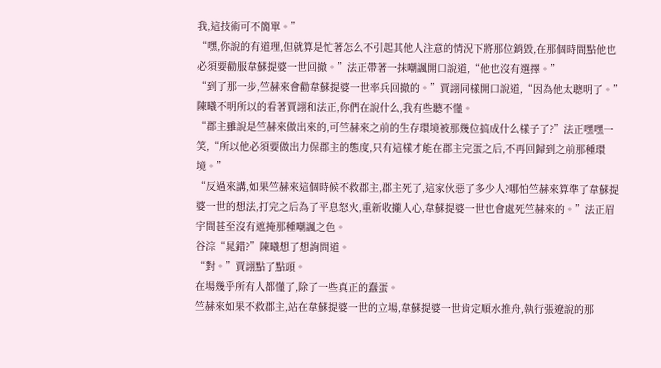我,這技術可不簡單。”
“嘿,你說的有道理,但就算是忙著怎么不引起其他人注意的情況下將那位銷毀,在那個時間點他也必須要勸服韋蘇提婆一世回撤。”法正帶著一抹嘲諷開口說道,“他也沒有選擇。”
“到了那一步,竺赫來會勸韋蘇提婆一世率兵回撤的。”賈詡同樣開口說道,“因為他太聰明了。”
陳曦不明所以的看著賈詡和法正,你們在說什么,我有些聽不懂。
“郡主雖說是竺赫來做出來的,可竺赫來之前的生存環境被那幾位搞成什么樣子了?”法正嘿嘿一笑,“所以他必須要做出力保郡主的態度,只有這樣才能在郡主完蛋之后,不再回歸到之前那種環境。”
“反過來講,如果竺赫來這個時候不救郡主,郡主死了,這家伙惡了多少人?哪怕竺赫來算準了韋蘇提婆一世的想法,打完之后為了平息怒火,重新收攏人心,韋蘇提婆一世也會處死竺赫來的。”法正眉宇間甚至沒有遮掩那種嘲諷之色。
谷淙“晁錯?”陳曦想了想詢問道。
“對。”賈詡點了點頭。
在場幾乎所有人都懂了,除了一些真正的蠢蛋。
竺赫來如果不救郡主,站在韋蘇提婆一世的立場,韋蘇提婆一世肯定順水推舟,執行張遼說的那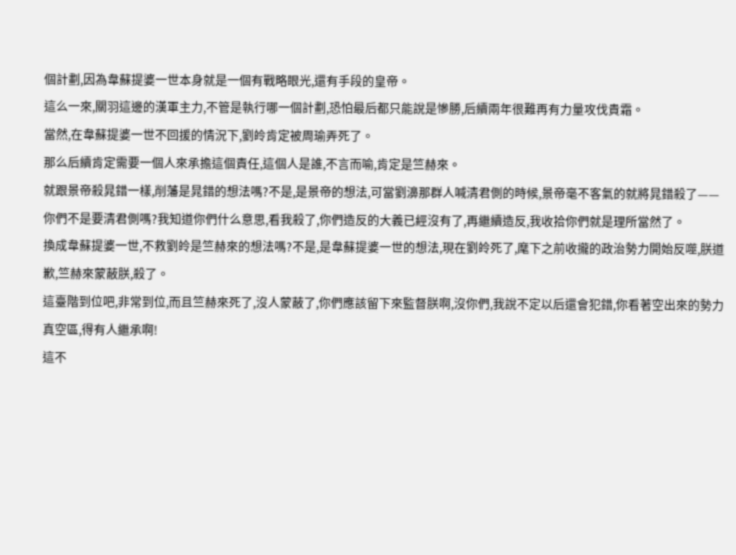個計劃,因為韋蘇提婆一世本身就是一個有戰略眼光,還有手段的皇帝。
這么一來,關羽這邊的漢軍主力,不管是執行哪一個計劃,恐怕最后都只能說是慘勝,后續兩年很難再有力量攻伐貴霜。
當然,在韋蘇提婆一世不回援的情況下,劉皊肯定被周瑜弄死了。
那么后續肯定需要一個人來承擔這個責任,這個人是誰,不言而喻,肯定是竺赫來。
就跟景帝殺晁錯一樣,削藩是晁錯的想法嗎?不是,是景帝的想法,可當劉濞那群人喊清君側的時候,景帝毫不客氣的就將晁錯殺了——你們不是要清君側嗎?我知道你們什么意思,看我殺了,你們造反的大義已經沒有了,再繼續造反,我收拾你們就是理所當然了。
換成韋蘇提婆一世,不救劉皊是竺赫來的想法嗎?不是,是韋蘇提婆一世的想法,現在劉皊死了,麾下之前收攏的政治勢力開始反噬,朕道歉,竺赫來蒙蔽朕,殺了。
這臺階到位吧,非常到位,而且竺赫來死了,沒人蒙蔽了,你們應該留下來監督朕啊,沒你們,我說不定以后還會犯錯,你看著空出來的勢力真空區,得有人繼承啊!
這不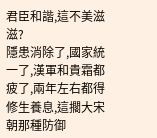君臣和諧,這不美滋滋?
隱患消除了,國家統一了,漢軍和貴霜都疲了,兩年左右都得修生養息,這擱大宋朝那種防御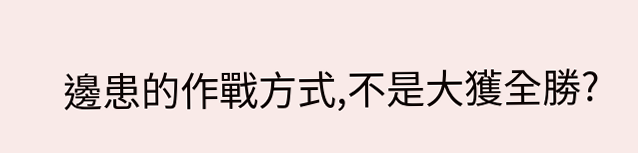邊患的作戰方式,不是大獲全勝?